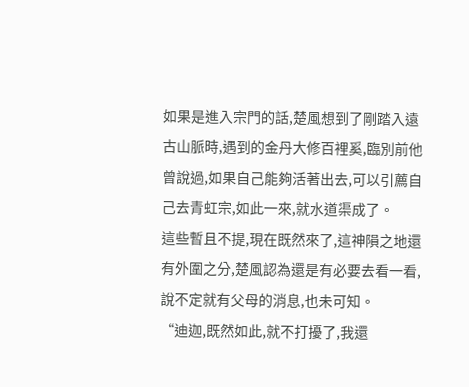如果是進入宗門的話,楚風想到了剛踏入遠古山脈時,遇到的金丹大修百裡奚,臨別前他曾說過,如果自己能夠活著出去,可以引薦自己去青虹宗,如此一來,就水道渠成了。
這些暫且不提,現在既然來了,這神隕之地還有外圍之分,楚風認為還是有必要去看一看,說不定就有父母的消息,也未可知。
“迪迦,既然如此,就不打擾了,我還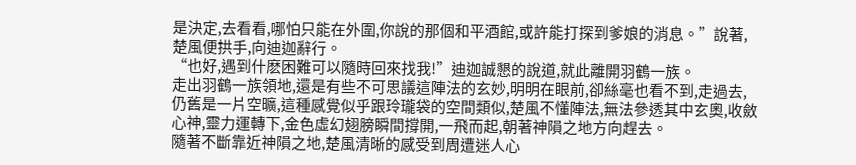是決定,去看看,哪怕只能在外圍,你說的那個和平酒館,或許能打探到爹娘的消息。”說著,楚風便拱手,向迪迦辭行。
“也好,遇到什麽困難可以隨時回來找我!”迪迦誠懇的說道,就此離開羽鶴一族。
走出羽鶴一族領地,還是有些不可思議這陣法的玄妙,明明在眼前,卻絲毫也看不到,走過去,仍舊是一片空曠,這種感覺似乎跟玲瓏袋的空間類似,楚風不懂陣法,無法參透其中玄奧,收斂心神,靈力運轉下,金色虛幻翅膀瞬間撐開,一飛而起,朝著神隕之地方向趕去。
隨著不斷靠近神隕之地,楚風清晰的感受到周遭迷人心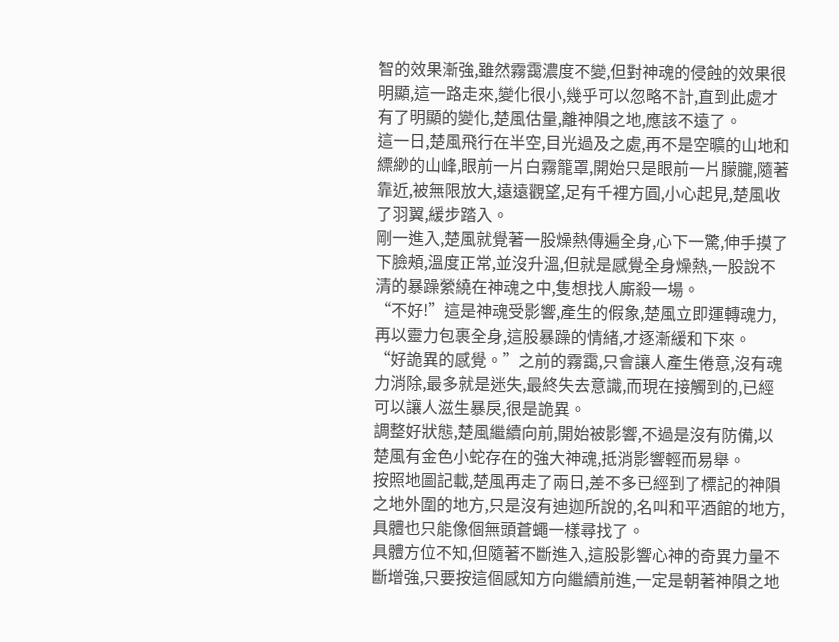智的效果漸強,雖然霧靄濃度不變,但對神魂的侵蝕的效果很明顯,這一路走來,變化很小,幾乎可以忽略不計,直到此處才有了明顯的變化,楚風估量,離神隕之地,應該不遠了。
這一日,楚風飛行在半空,目光過及之處,再不是空曠的山地和縹緲的山峰,眼前一片白霧籠罩,開始只是眼前一片朦朧,隨著靠近,被無限放大,遠遠觀望,足有千裡方圓,小心起見,楚風收了羽翼,緩步踏入。
剛一進入,楚風就覺著一股燥熱傳遍全身,心下一驚,伸手摸了下臉頰,溫度正常,並沒升溫,但就是感覺全身燥熱,一股說不清的暴躁縈繞在神魂之中,隻想找人廝殺一場。
“不好!”這是神魂受影響,產生的假象,楚風立即運轉魂力,再以靈力包裹全身,這股暴躁的情緒,才逐漸緩和下來。
“好詭異的感覺。”之前的霧靄,只會讓人產生倦意,沒有魂力消除,最多就是迷失,最終失去意識,而現在接觸到的,已經可以讓人滋生暴戾,很是詭異。
調整好狀態,楚風繼續向前,開始被影響,不過是沒有防備,以楚風有金色小蛇存在的強大神魂,抵消影響輕而易舉。
按照地圖記載,楚風再走了兩日,差不多已經到了標記的神隕之地外圍的地方,只是沒有迪迦所說的,名叫和平酒館的地方,具體也只能像個無頭蒼蠅一樣尋找了。
具體方位不知,但隨著不斷進入,這股影響心神的奇異力量不斷增強,只要按這個感知方向繼續前進,一定是朝著神隕之地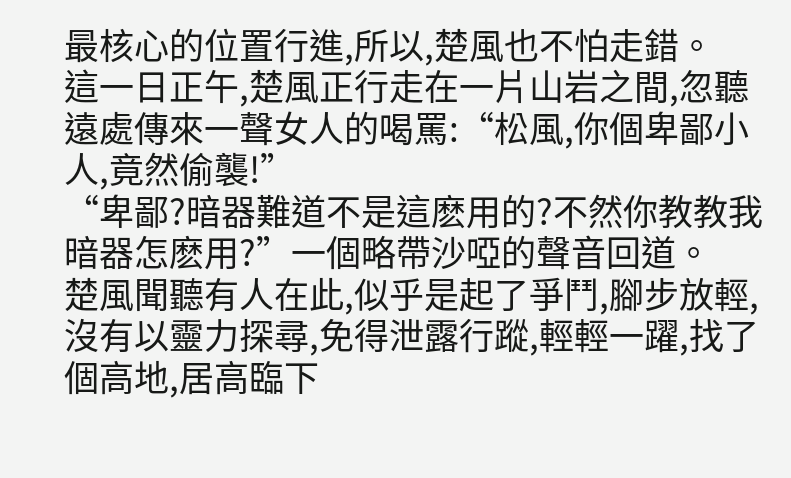最核心的位置行進,所以,楚風也不怕走錯。
這一日正午,楚風正行走在一片山岩之間,忽聽遠處傳來一聲女人的喝罵:“松風,你個卑鄙小人,竟然偷襲!”
“卑鄙?暗器難道不是這麽用的?不然你教教我暗器怎麽用?”一個略帶沙啞的聲音回道。
楚風聞聽有人在此,似乎是起了爭鬥,腳步放輕,沒有以靈力探尋,免得泄露行蹤,輕輕一躍,找了個高地,居高臨下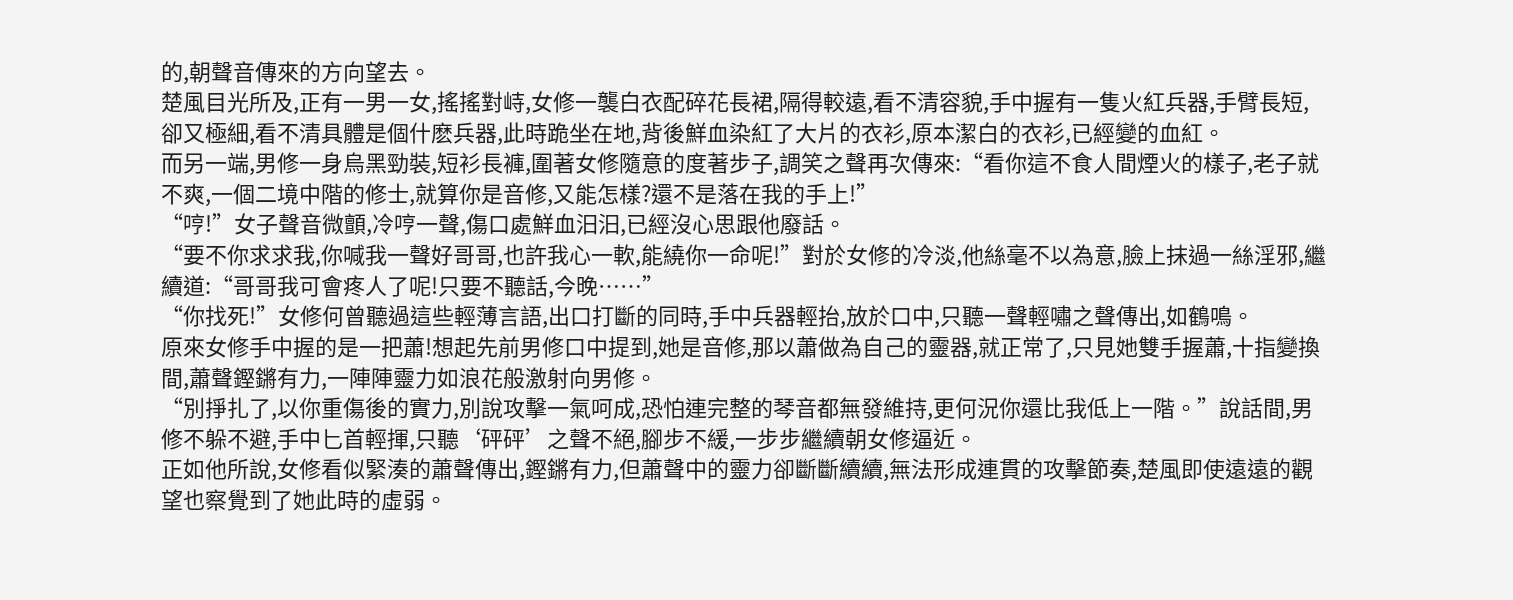的,朝聲音傳來的方向望去。
楚風目光所及,正有一男一女,搖搖對峙,女修一襲白衣配碎花長裙,隔得較遠,看不清容貌,手中握有一隻火紅兵器,手臂長短,卻又極細,看不清具體是個什麽兵器,此時跪坐在地,背後鮮血染紅了大片的衣衫,原本潔白的衣衫,已經變的血紅。
而另一端,男修一身烏黑勁裝,短衫長褲,圍著女修隨意的度著步子,調笑之聲再次傳來:“看你這不食人間煙火的樣子,老子就不爽,一個二境中階的修士,就算你是音修,又能怎樣?還不是落在我的手上!”
“哼!”女子聲音微顫,冷哼一聲,傷口處鮮血汩汩,已經沒心思跟他廢話。
“要不你求求我,你喊我一聲好哥哥,也許我心一軟,能繞你一命呢!”對於女修的冷淡,他絲毫不以為意,臉上抹過一絲淫邪,繼續道:“哥哥我可會疼人了呢!只要不聽話,今晚……”
“你找死!”女修何曾聽過這些輕薄言語,出口打斷的同時,手中兵器輕抬,放於口中,只聽一聲輕嘯之聲傳出,如鶴鳴。
原來女修手中握的是一把蕭!想起先前男修口中提到,她是音修,那以蕭做為自己的靈器,就正常了,只見她雙手握蕭,十指變換間,蕭聲鏗鏘有力,一陣陣靈力如浪花般激射向男修。
“別掙扎了,以你重傷後的實力,別說攻擊一氣呵成,恐怕連完整的琴音都無發維持,更何況你還比我低上一階。”說話間,男修不躲不避,手中匕首輕揮,只聽‘砰砰’之聲不絕,腳步不緩,一步步繼續朝女修逼近。
正如他所說,女修看似緊湊的蕭聲傳出,鏗鏘有力,但蕭聲中的靈力卻斷斷續續,無法形成連貫的攻擊節奏,楚風即使遠遠的觀望也察覺到了她此時的虛弱。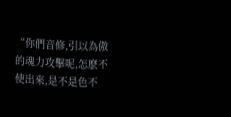“你們音修,引以為傲的魂力攻擊呢,怎麽不使出來,是不是色不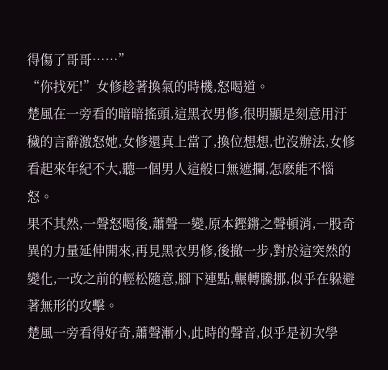得傷了哥哥……”
“你找死!”女修趁著換氣的時機,怒喝道。
楚風在一旁看的暗暗搖頭,這黑衣男修,很明顯是刻意用汙穢的言辭激怒她,女修還真上當了,換位想想,也沒辦法,女修看起來年紀不大,聽一個男人這般口無遮攔,怎麽能不惱怒。
果不其然,一聲怒喝後,蕭聲一變,原本鏗鏘之聲頓消,一股奇異的力量延伸開來,再見黑衣男修,後撤一步,對於這突然的變化,一改之前的輕松隨意,腳下連點,輾轉騰挪,似乎在躲避著無形的攻擊。
楚風一旁看得好奇,蕭聲漸小,此時的聲音,似乎是初次學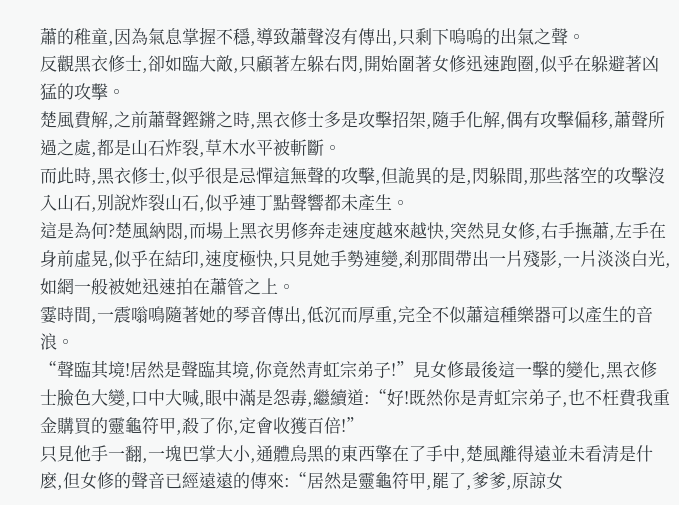蕭的稚童,因為氣息掌握不穩,導致蕭聲沒有傳出,只剩下嗚嗚的出氣之聲。
反觀黑衣修士,卻如臨大敵,只顧著左躲右閃,開始圍著女修迅速跑圈,似乎在躲避著凶猛的攻擊。
楚風費解,之前蕭聲鏗鏘之時,黑衣修士多是攻擊招架,隨手化解,偶有攻擊偏移,蕭聲所過之處,都是山石炸裂,草木水平被斬斷。
而此時,黑衣修士,似乎很是忌憚這無聲的攻擊,但詭異的是,閃躲間,那些落空的攻擊沒入山石,別說炸裂山石,似乎連丁點聲響都未產生。
這是為何?楚風納悶,而場上黑衣男修奔走速度越來越快,突然見女修,右手撫蕭,左手在身前虛晃,似乎在結印,速度極快,只見她手勢連變,刹那間帶出一片殘影,一片淡淡白光,如網一般被她迅速拍在蕭管之上。
霎時間,一震嗡鳴隨著她的琴音傳出,低沉而厚重,完全不似蕭這種樂器可以產生的音浪。
“聲臨其境!居然是聲臨其境,你竟然青虹宗弟子!”見女修最後這一擊的變化,黑衣修士臉色大變,口中大喊,眼中滿是怨毒,繼續道:“好!既然你是青虹宗弟子,也不枉費我重金購買的靈龜符甲,殺了你,定會收獲百倍!”
只見他手一翻,一塊巴掌大小,通體烏黑的東西擎在了手中,楚風離得遠並未看清是什麽,但女修的聲音已經遠遠的傳來:“居然是靈龜符甲,罷了,爹爹,原諒女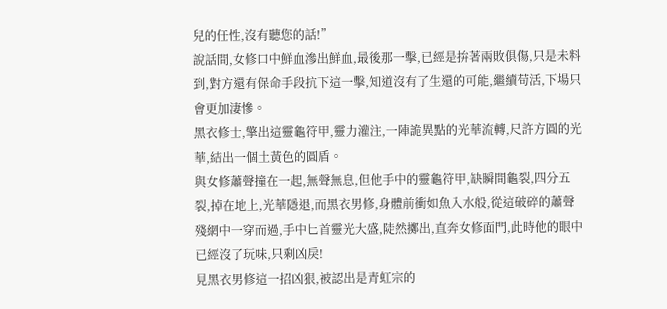兒的任性,沒有聽您的話!”
說話間,女修口中鮮血滲出鮮血,最後那一擊,已經是拚著兩敗俱傷,只是未料到,對方還有保命手段抗下這一擊,知道沒有了生還的可能,繼續苟活,下場只會更加淒慘。
黑衣修士,擎出這靈龜符甲,靈力灌注,一陣詭異點的光華流轉,尺許方圓的光華,結出一個土黃色的圓盾。
與女修蕭聲撞在一起,無聲無息,但他手中的靈龜符甲,缺瞬間龜裂,四分五裂,掉在地上,光華隱退,而黑衣男修,身體前衝如魚入水般,從這破碎的蕭聲殘網中一穿而過,手中匕首靈光大盛,陡然擲出,直奔女修面門,此時他的眼中已經沒了玩味,只剩凶戾!
見黑衣男修這一招凶狠,被認出是青虹宗的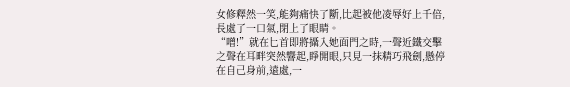女修釋然一笑,能夠痛快了斷,比起被他凌辱好上千倍,長處了一口氣,閉上了眼睛。
“噌!”就在匕首即將攝入她面門之時,一聲近鐵交擊之聲在耳畔突然響起,睜開眼,只見一抹精巧飛劍,懸停在自己身前,遠處,一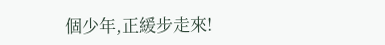個少年,正緩步走來!